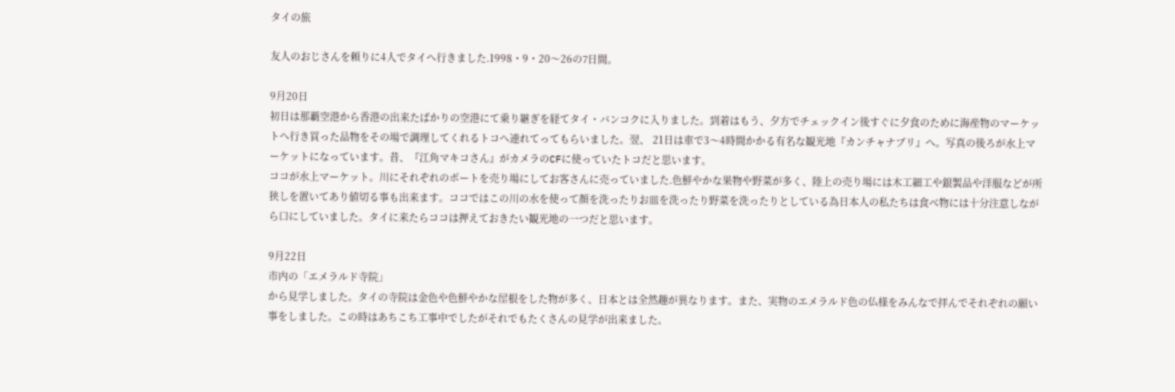タイの旅

友人のおじさんを頼りに4人でタイへ行きました.1998・9・20〜26の7日間。

9月20日
初日は那覇空港から香港の出来たばかりの空港にて乗り継ぎを経てタイ・バンコクに入りました。到着はもう、夕方でチェックイン後すぐに夕食のために海産物のマーケットへ行き買った品物をその場で調理してくれるトコへ連れてってもらいました。翌、 21日は車で3〜4時間かかる有名な観光地『カンチャナブリ』へ。写真の後ろが水上マーケットになっています。昔、『江角マキコさん』がカメラのCFに使っていたトコだと思います。
ココが水上マーケット。川にそれぞれのボートを売り場にしてお客さんに売っていました.色鮮やかな果物や野菜が多く、陸上の売り場には木工細工や銀製品や洋服などが所狭しを置いてあり値切る事も出来ます。ココではこの川の水を使って顔を洗ったりお皿を洗ったり野菜を洗ったりとしている為日本人の私たちは食べ物には十分注意しながら口にしていました。タイに来たらココは押えておきたい観光地の一つだと思います。

9月22日
市内の「エメラルド寺院」
から見学しました。タイの寺院は金色や色鮮やかな屋根をした物が多く、日本とは全然趣が異なります。また、実物のエメラルド色の仏様をみんなで拝んでそれぞれの願い事をしました。この時はあちこち工事中でしたがそれでもたくさんの見学が出来ました。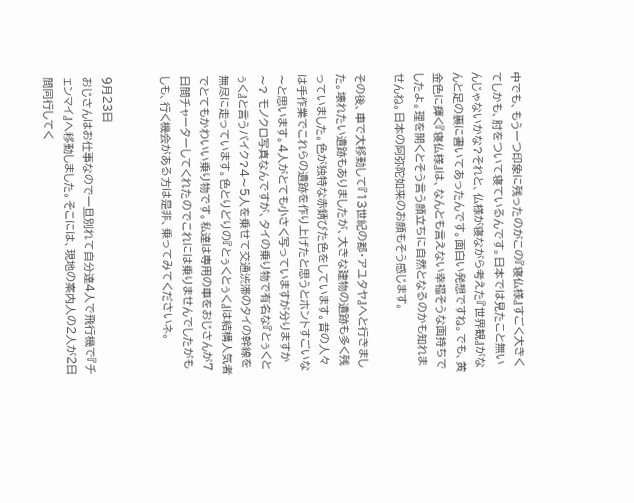中でも、もう一つ印象に残ったのがこの『寝仏様』すごく大きくてしかも、肘をついて寝ているんです。日本では見たこと無いんじゃないかな?それと、仏様が寝ながら考えた『世界観』がなんと足の裏に書いてあったんです。面白い発想ですね。でも、黄金色に輝く『寝仏様』は、なんとも言えない幸福そうな面持ちでしたよ。理を開くとそう言う顔立ちに自然となるのかも知れませんね。日本の阿弥陀如来のお顔もそう感じます。

その後、車で大移動して『13世紀の都・アユタヤ』へと行きました。壊れたい遺跡もありましたが、大きな建物の遺跡も多く残っていました。色が独特な赤錆びた色をしています。昔の人々は手作業でこれらの遺跡を作り上げたと思うとホントすごいな〜と思います。4人がとても小さく写っていますが分りますか〜? モノクロ写真なんですが、タイの乗り物で有名な『とぅくとぅく』と言うバイク?4〜5人を乗せて交通渋滞のタイの幹線を無尽に走っています。色とりどりの『とぅくとぅく』は結構人気者でとてもかわいい乗り物です。私達は専用の車をおじさんが7日間チャーターしてくれたのでこれには乗りませんでしたがもしも、行く機会がある方は是非、乗ってみてくださいネ。


9月23日
おじさんはお仕事なので一旦別れて自分達4人で飛行機で『チェンマイ』へ移動しました。そこには、現地の案内人の2人が2日間同行してく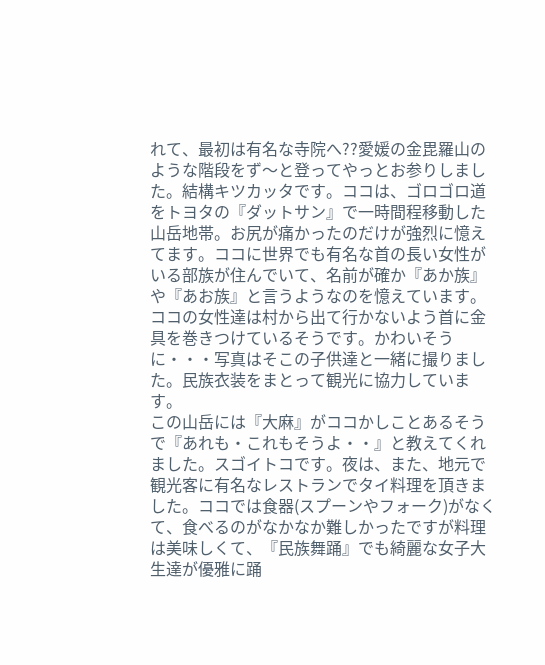れて、最初は有名な寺院へ??愛媛の金毘羅山のような階段をず〜と登ってやっとお参りしました。結構キツカッタです。ココは、ゴロゴロ道をトヨタの『ダットサン』で一時間程移動した山岳地帯。お尻が痛かったのだけが強烈に憶えてます。ココに世界でも有名な首の長い女性がいる部族が住んでいて、名前が確か『あか族』や『あお族』と言うようなのを憶えています。ココの女性達は村から出て行かないよう首に金具を巻きつけているそうです。かわいそうに・・・写真はそこの子供達と一緒に撮りました。民族衣装をまとって観光に協力しています。
この山岳には『大麻』がココかしことあるそうで『あれも・これもそうよ・・』と教えてくれました。スゴイトコです。夜は、また、地元で観光客に有名なレストランでタイ料理を頂きました。ココでは食器(スプーンやフォーク)がなくて、食べるのがなかなか難しかったですが料理は美味しくて、『民族舞踊』でも綺麗な女子大生達が優雅に踊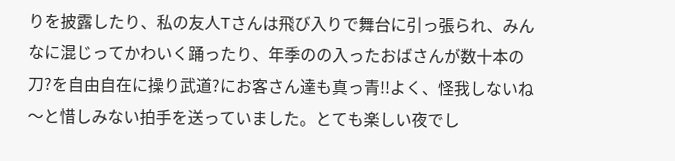りを披露したり、私の友人Tさんは飛び入りで舞台に引っ張られ、みんなに混じってかわいく踊ったり、年季のの入ったおばさんが数十本の刀?を自由自在に操り武道?にお客さん達も真っ青!!よく、怪我しないね〜と惜しみない拍手を送っていました。とても楽しい夜でし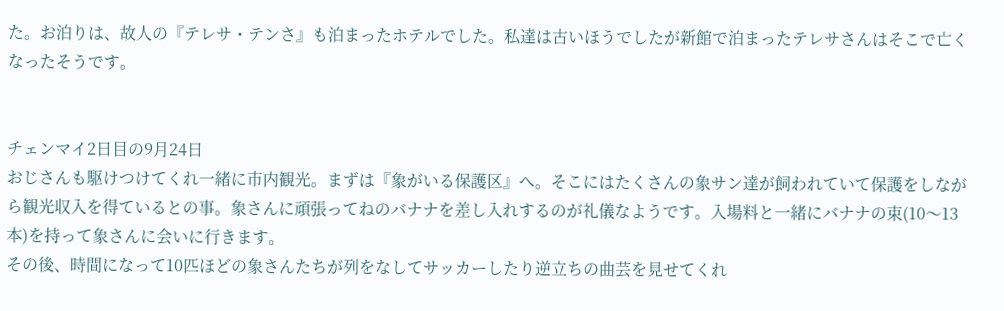た。お泊りは、故人の『テレサ・テンさ』も泊まったホテルでした。私達は古いほうでしたが新館で泊まったテレサさんはそこで亡くなったそうです。


チェンマイ2日目の9月24日
おじさんも駆けつけてくれ一緒に市内観光。まずは『象がいる保護区』へ。そこにはたくさんの象サン達が飼われていて保護をしながら観光収入を得ているとの事。象さんに頑張ってねのバナナを差し入れするのが礼儀なようです。入場料と一緒にバナナの束(10〜13本)を持って象さんに会いに行きます。
その後、時間になって10匹ほどの象さんたちが列をなしてサッカーしたり逆立ちの曲芸を見せてくれ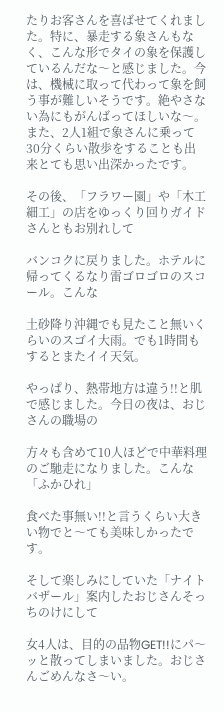たりお客さんを喜ばせてくれました。特に、暴走する象さんもなく、こんな形でタイの象を保護しているんだな〜と感じました。今は、機械に取って代わって象を飼う事が難しいそうです。絶やさない為にもがんばってほしいな〜。また、2人1組で象さんに乗って30分くらい散歩をすることも出来とても思い出深かったです。

その後、「フラワー園」や「木工細工」の店をゆっくり回りガイドさんともお別れして

バンコクに戻りました。ホテルに帰ってくるなり雷ゴロゴロのスコール。こんな

土砂降り沖縄でも見たこと無いくらいのスゴイ大雨。でも1時間もするとまたイイ天気。

やっぱり、熱帯地方は違う!!と肌で感じました。今日の夜は、おじさんの職場の

方々も含めて10人ほどで中華料理のご馳走になりました。こんな「ふかひれ」

食べた事無い!!と言うくらい大きい物でと〜ても美味しかったです。

そして楽しみにしていた「ナイトバザール」案内したおじさんそっちのけにして

女4人は、目的の品物GET!!にパ〜ッと散ってしまいました。おじさんごめんなさ〜い。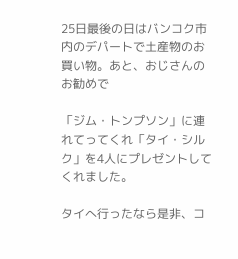25日最後の日はバンコク市内のデパートで土産物のお買い物。あと、おじさんのお勧めで

「ジム・トンプソン」に連れてってくれ「タイ・シルク」を4人にプレゼントしてくれました。

タイへ行ったなら是非、コ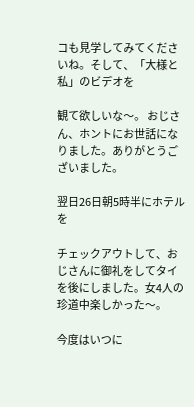コも見学してみてくださいね。そして、「大様と私」のビデオを

観て欲しいな〜。 おじさん、ホントにお世話になりました。ありがとうございました。

翌日26日朝5時半にホテルを

チェックアウトして、おじさんに御礼をしてタイを後にしました。女4人の珍道中楽しかった〜。

今度はいつに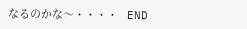なるのかな〜・・・・   END